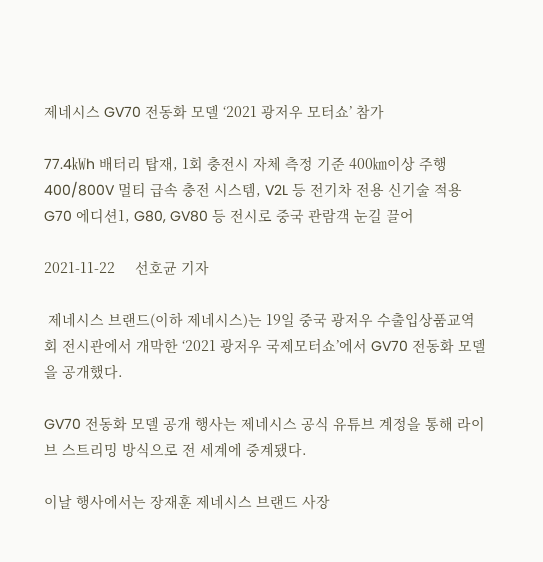제네시스 GV70 전동화 모델 ‘2021 광저우 모터쇼’ 참가

77.4㎾h 배터리 탑재, 1회 충전시 자체 측정 기준 400㎞이상 주행 400/800V 멀티 급속 충전 시스템, V2L 등 전기차 전용 신기술 적용 G70 에디션1, G80, GV80 등 전시로 중국 관람객 눈길 끌어

2021-11-22     선호균 기자

 제네시스 브랜드(이하 제네시스)는 19일 중국 광저우 수출입상품교역회 전시관에서 개막한 ‘2021 광저우 국제모터쇼’에서 GV70 전동화 모델을 공개했다.

GV70 전동화 모델 공개 행사는 제네시스 공식 유튜브 계정을 통해 라이브 스트리밍 방식으로 전 세계에 중계됐다.

이날 행사에서는 장재훈 제네시스 브랜드 사장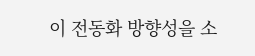이 전동화 방향성을 소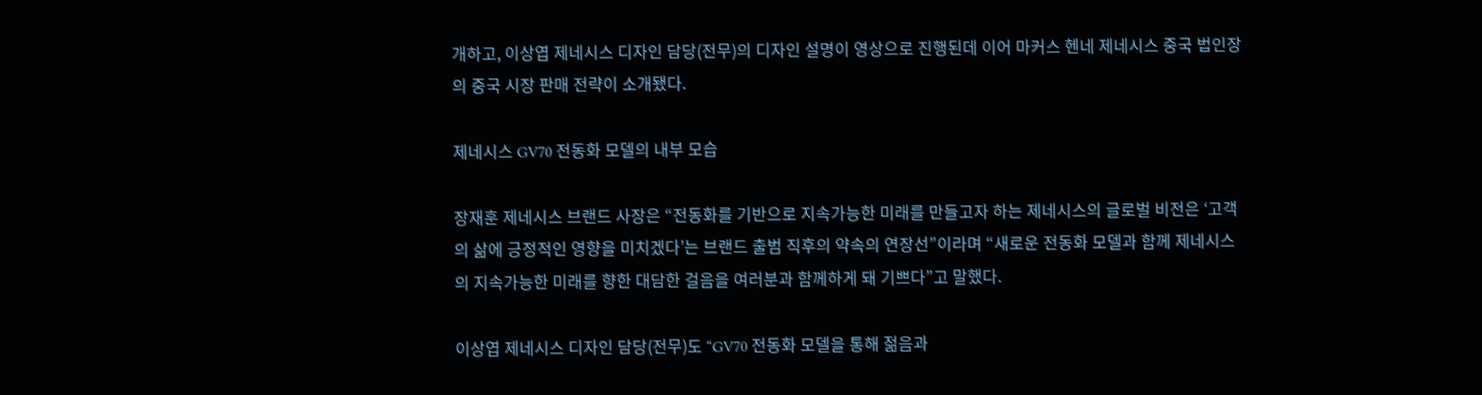개하고, 이상엽 제네시스 디자인 담당(전무)의 디자인 설명이 영상으로 진행된데 이어 마커스 헨네 제네시스 중국 법인장의 중국 시장 판매 전략이 소개됐다.

제네시스 GV70 전동화 모델의 내부 모습

장재훈 제네시스 브랜드 사장은 “전동화를 기반으로 지속가능한 미래를 만들고자 하는 제네시스의 글로벌 비전은 ‘고객의 삶에 긍정적인 영향을 미치겠다’는 브랜드 출범 직후의 약속의 연장선”이라며 “새로운 전동화 모델과 함께 제네시스의 지속가능한 미래를 향한 대담한 걸음을 여러분과 함께하게 돼 기쁘다”고 말했다.

이상엽 제네시스 디자인 담당(전무)도 “GV70 전동화 모델을 통해 젊음과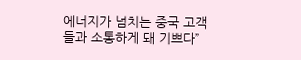에너지가 넘치는 중국 고객들과 소통하게 돼 기쁘다”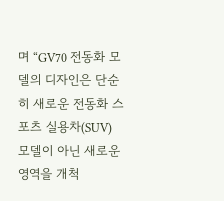며 “GV70 전동화 모델의 디자인은 단순히 새로운 전동화 스포츠 실용차(SUV) 모델이 아닌 새로운 영역을 개척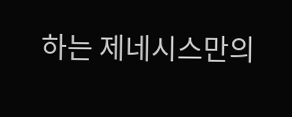하는 제네시스만의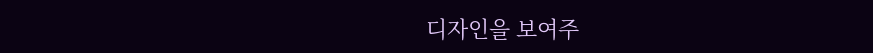디자인을 보여주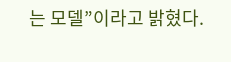는 모델”이라고 밝혔다.